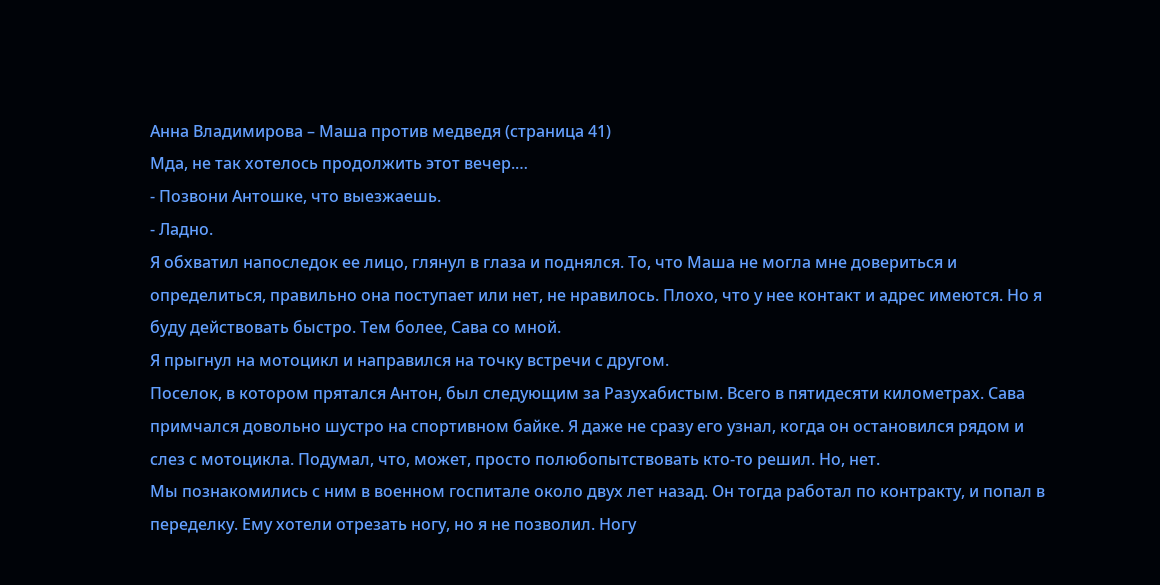Анна Владимирова – Маша против медведя (страница 41)
Мда, не так хотелось продолжить этот вечер.…
- Позвони Антошке, что выезжаешь.
- Ладно.
Я обхватил напоследок ее лицо, глянул в глаза и поднялся. То, что Маша не могла мне довериться и определиться, правильно она поступает или нет, не нравилось. Плохо, что у нее контакт и адрес имеются. Но я буду действовать быстро. Тем более, Сава со мной.
Я прыгнул на мотоцикл и направился на точку встречи с другом.
Поселок, в котором прятался Антон, был следующим за Разухабистым. Всего в пятидесяти километрах. Сава примчался довольно шустро на спортивном байке. Я даже не сразу его узнал, когда он остановился рядом и слез с мотоцикла. Подумал, что, может, просто полюбопытствовать кто-то решил. Но, нет.
Мы познакомились с ним в военном госпитале около двух лет назад. Он тогда работал по контракту, и попал в переделку. Ему хотели отрезать ногу, но я не позволил. Ногу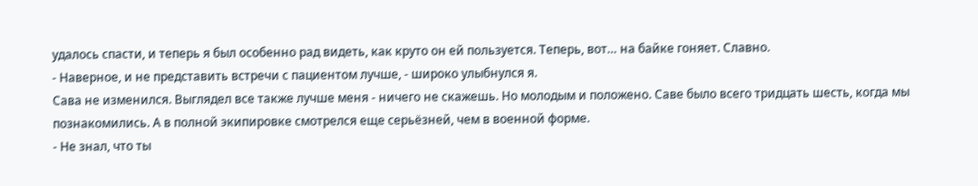удалось спасти, и теперь я был особенно рад видеть, как круто он ей пользуется. Теперь, вот… на байке гоняет. Славно.
- Наверное, и не представить встречи с пациентом лучше, - широко улыбнулся я.
Сава не изменился. Выглядел все также лучше меня - ничего не скажешь. Но молодым и положено. Саве было всего тридцать шесть, когда мы познакомились. А в полной экипировке смотрелся еще серьёзней, чем в военной форме.
- Не знал, что ты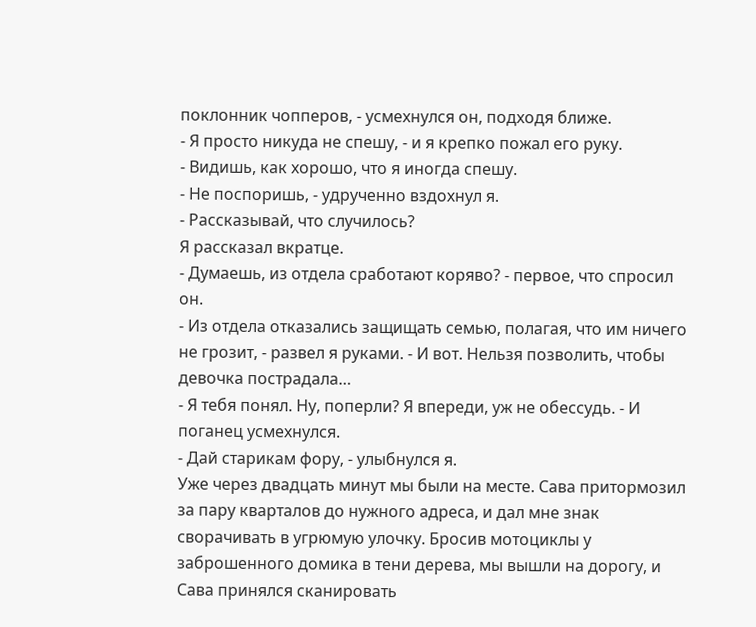поклонник чопперов, - усмехнулся он, подходя ближе.
- Я просто никуда не спешу, - и я крепко пожал его руку.
- Видишь, как хорошо, что я иногда спешу.
- Не поспоришь, - удрученно вздохнул я.
- Рассказывай, что случилось?
Я рассказал вкратце.
- Думаешь, из отдела сработают коряво? - первое, что спросил он.
- Из отдела отказались защищать семью, полагая, что им ничего не грозит, - развел я руками. - И вот. Нельзя позволить, чтобы девочка пострадала…
- Я тебя понял. Ну, поперли? Я впереди, уж не обессудь. - И поганец усмехнулся.
- Дай старикам фору, - улыбнулся я.
Уже через двадцать минут мы были на месте. Сава притормозил за пару кварталов до нужного адреса, и дал мне знак сворачивать в угрюмую улочку. Бросив мотоциклы у заброшенного домика в тени дерева, мы вышли на дорогу, и Сава принялся сканировать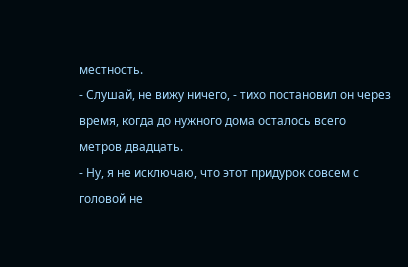местность.
- Слушай, не вижу ничего, - тихо постановил он через время, когда до нужного дома осталось всего метров двадцать.
- Ну, я не исключаю, что этот придурок совсем с головой не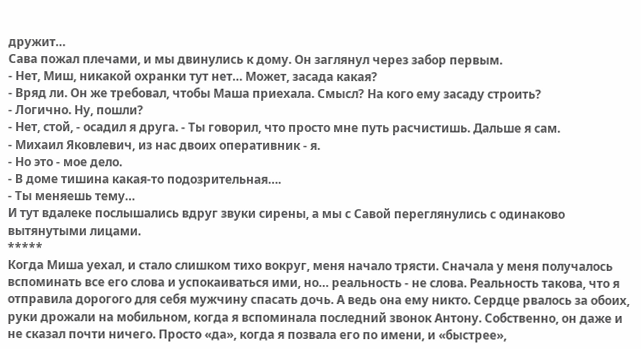дружит…
Сава пожал плечами, и мы двинулись к дому. Он заглянул через забор первым.
- Нет, Миш, никакой охранки тут нет… Может, засада какая?
- Вряд ли. Он же требовал, чтобы Маша приехала. Смысл? На кого ему засаду строить?
- Логично. Ну, пошли?
- Нет, стой, - осадил я друга. - Ты говорил, что просто мне путь расчистишь. Дальше я сам.
- Михаил Яковлевич, из нас двоих оперативник - я.
- Но это - мое дело.
- В доме тишина какая-то подозрительная….
- Ты меняешь тему…
И тут вдалеке послышались вдруг звуки сирены, а мы с Савой переглянулись с одинаково вытянутыми лицами.
*****
Когда Миша уехал, и стало слишком тихо вокруг, меня начало трясти. Сначала у меня получалось вспоминать все его слова и успокаиваться ими, но… реальность - не слова. Реальность такова, что я отправила дорогого для себя мужчину спасать дочь. А ведь она ему никто. Сердце рвалось за обоих, руки дрожали на мобильном, когда я вспоминала последний звонок Антону. Собственно, он даже и не сказал почти ничего. Просто «да», когда я позвала его по имени, и «быстрее»,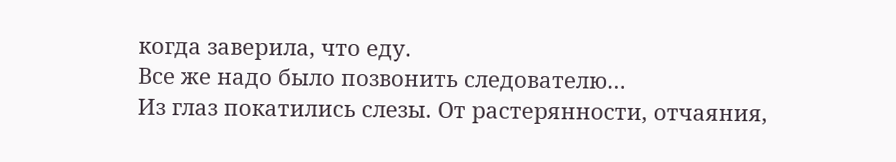когда заверила, что еду.
Все же надо было позвонить следователю…
Из глаз покатились слезы. От растерянности, отчаяния,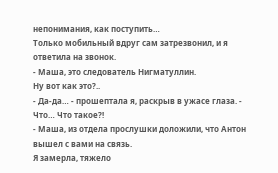непонимания, как поступить…
Только мобильный вдруг сам затрезвонил, и я ответила на звонок.
- Маша, это следователь Нигматуллин.
Ну вот как это?..
- Да-да… - прошептала я, раскрыв в ужасе глаза. - Что… Что такое?!
- Маша, из отдела прослушки доложили, что Антон вышел с вами на связь.
Я замерла, тяжело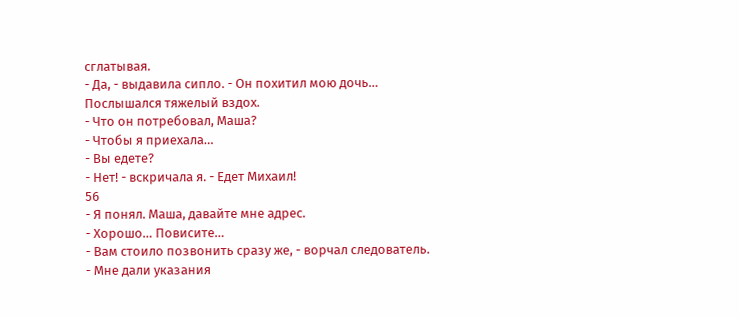сглатывая.
- Да, - выдавила сипло. - Он похитил мою дочь…
Послышался тяжелый вздох.
- Что он потребовал, Маша?
- Чтобы я приехала…
- Вы едете?
- Нет! - вскричала я. - Едет Михаил!
56
- Я понял. Маша, давайте мне адрес.
- Хорошо… Повисите…
- Вам стоило позвонить сразу же, - ворчал следователь.
- Мне дали указания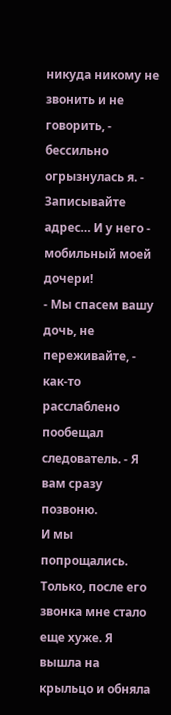никуда никому не звонить и не говорить, - бессильно огрызнулась я. - Записывайте адрес… И у него - мобильный моей дочери!
- Мы спасем вашу дочь, не переживайте, - как-то расслаблено пообещал следователь. - Я вам сразу позвоню.
И мы попрощались.
Только, после его звонка мне стало еще хуже. Я вышла на крыльцо и обняла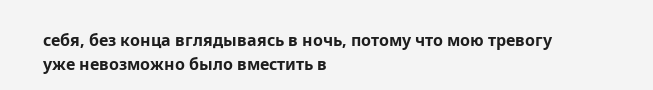себя, без конца вглядываясь в ночь, потому что мою тревогу уже невозможно было вместить в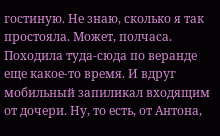гостиную. Не знаю, сколько я так простояла. Может, полчаса. Походила туда-сюда по веранде еще какое-то время. И вдруг мобильный запиликал входящим от дочери. Ну, то есть, от Антона,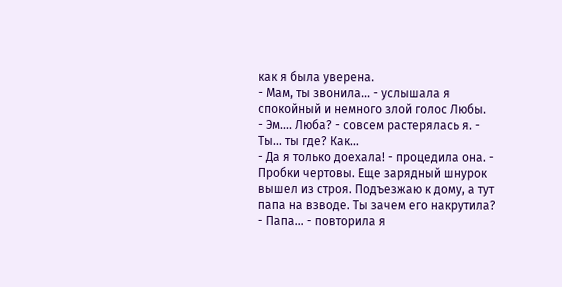как я была уверена.
- Мам, ты звонила… - услышала я спокойный и немного злой голос Любы.
- Эм…. Люба? - совсем растерялась я. - Ты… ты где? Как…
- Да я только доехала! - процедила она. - Пробки чертовы. Еще зарядный шнурок вышел из строя. Подъезжаю к дому, а тут папа на взводе. Ты зачем его накрутила?
- Папа… - повторила я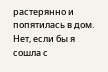растерянно и попятилась в дом.
Нет, если бы я сошла с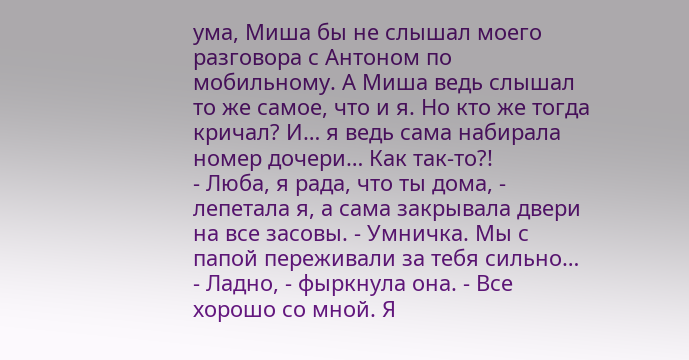ума, Миша бы не слышал моего разговора с Антоном по мобильному. А Миша ведь слышал то же самое, что и я. Но кто же тогда кричал? И… я ведь сама набирала номер дочери… Как так-то?!
- Люба, я рада, что ты дома, - лепетала я, а сама закрывала двери на все засовы. - Умничка. Мы с папой переживали за тебя сильно…
- Ладно, - фыркнула она. - Все хорошо со мной. Я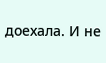доехала. И не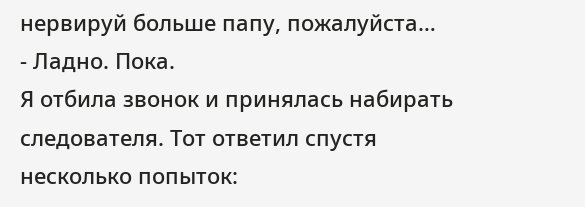нервируй больше папу, пожалуйста…
- Ладно. Пока.
Я отбила звонок и принялась набирать следователя. Тот ответил спустя несколько попыток: